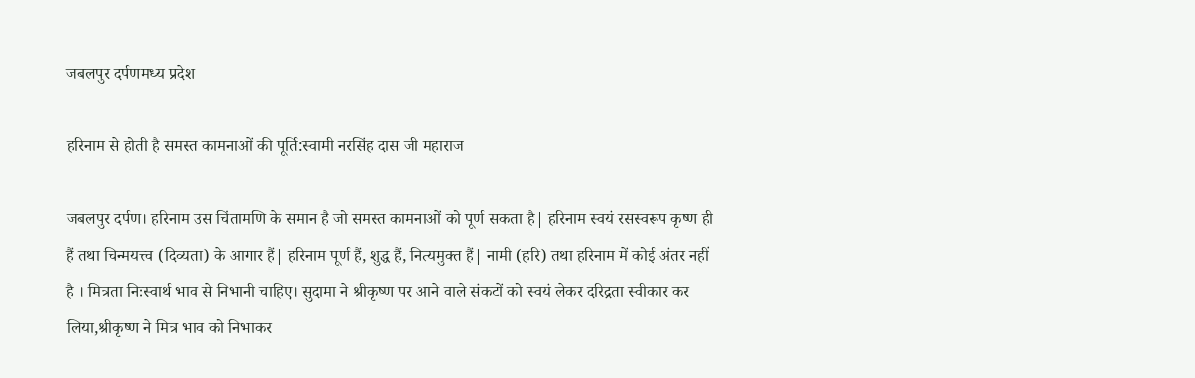जबलपुर दर्पणमध्य प्रदेश

हरिनाम से होती है समस्त कामनाओं की पूर्ति:स्वामी नरसिंह दास जी महाराज

जबलपुर दर्पण। हरिनाम उस चिंतामणि के समान है जो समस्त कामनाओं को पूर्ण सकता है| हरिनाम स्वयं रसस्वरूप कृष्ण ही हैं तथा चिन्मयत्त्व (दिव्यता) के आगार हैं| हरिनाम पूर्ण हैं, शुद्ध हैं, नित्यमुक्त हैं| नामी (हरि) तथा हरिनाम में कोई अंतर नहीं है । मित्रता निःस्वार्थ भाव से निभानी चाहिए। सुदामा ने श्रीकृष्ण पर आने वाले संकटों को स्वयं लेकर दरिद्रता स्वीकार कर लिया,श्रीकृष्ण ने मित्र भाव को निभाकर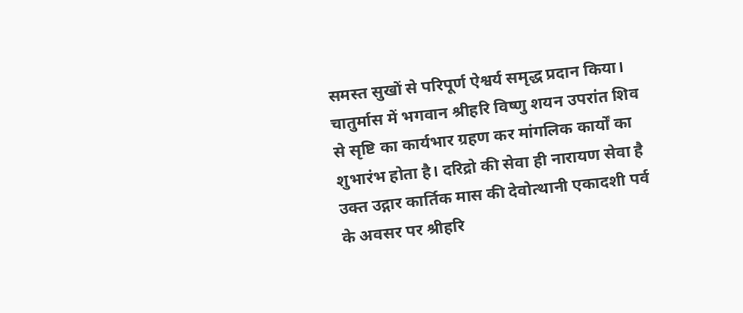समस्त सुखों से परिपूर्ण ऐश्वर्य समृद्ध प्रदान किया। चातुर्मास में भगवान श्रीहरि विष्णु शयन उपरांत शिव से सृष्टि का कार्यभार ग्रहण कर मांगलिक कार्यों का शुभारंभ होता है। दरिद्रो की सेवा ही नारायण सेवा है उक्त उद्गार कार्तिक मास की देवोत्थानी एकादशी पर्व के अवसर पर श्रीहरि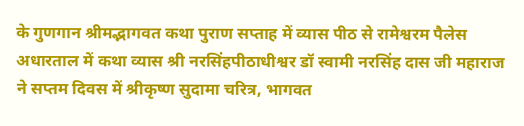के गुणगान श्रीमद्भागवत कथा पुराण सप्ताह में व्यास पीठ से रामेश्वरम पैलेस अधारताल में कथा व्यास श्री नरसिंहपीठाधीश्वर डॉ स्वामी नरसिंह दास जी महाराज ने सप्तम दिवस में श्रीकृष्ण सुदामा चरित्र, भागवत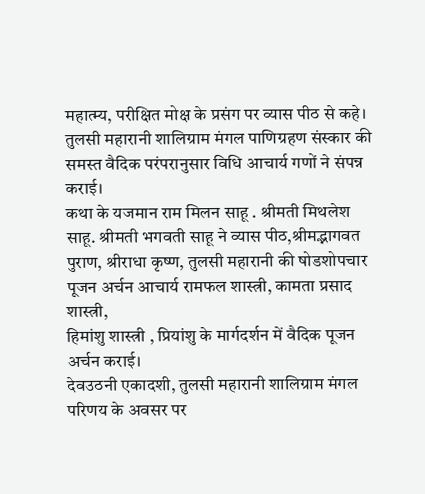महात्म्य, परीक्षित मोक्ष के प्रसंग पर व्यास पीठ से कहे।
तुलसी महारानी शालिग्राम मंगल पाणिग्रहण संस्कार की समस्त वैदिक परंपरानुसार विधि आचार्य गणों ने संपन्न कराई।
कथा के यजमान राम मिलन साहू . श्रीमती मिथलेश साहू. श्रीमती भगवती साहू ने व्यास पीठ,श्रीमद्भागवत पुराण, श्रीराधा कृष्ण, तुलसी महारानी की षोडशोपचार पूजन अर्चन आचार्य रामफल शास्त्री, कामता प्रसाद शास्त्री,
हिमांशु शास्त्री , प्रियांशु के मार्गदर्शन में वैदिक पूजन अर्चन कराई।
देव‌उठनी एकादशी, तुलसी महारानी शालिग्राम मंगल परिणय के अवसर पर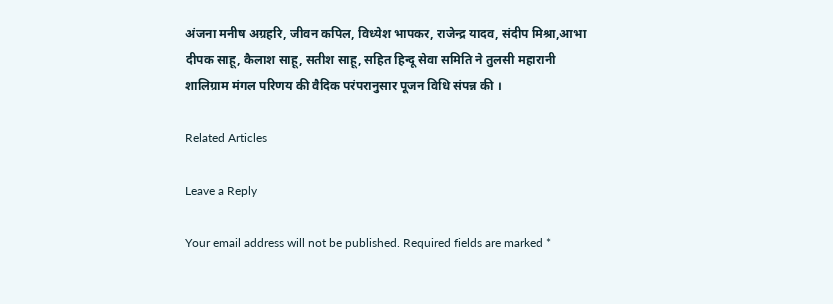अंजना मनीष अग्रहरि, जीवन कपिल, विध्येश भापकर, राजेन्द्र यादव, संदीप मिश्रा,आभा दीपक साहू, कैलाश साहू, सतीश साहू, सहित हिन्दू सेवा समिति ने तुलसी महारानी शालिग्राम मंगल परिणय की वैदिक परंपरानुसार पूजन विधि संपन्न की ।

Related Articles

Leave a Reply

Your email address will not be published. Required fields are marked *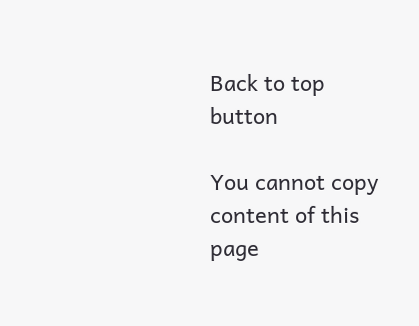Back to top button

You cannot copy content of this page